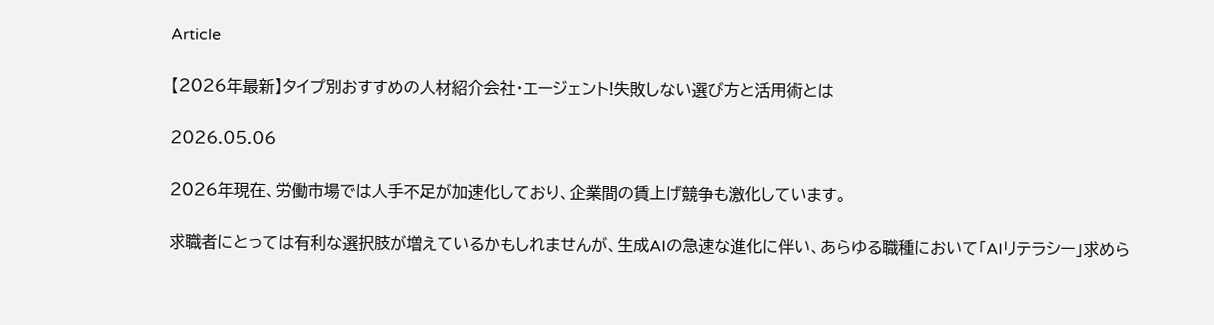Article

【2026年最新】タイプ別おすすめの人材紹介会社・エージェント!失敗しない選び方と活用術とは

2026.05.06

2026年現在、労働市場では人手不足が加速化しており、企業間の賃上げ競争も激化しています。

求職者にとっては有利な選択肢が増えているかもしれませんが、生成AIの急速な進化に伴い、あらゆる職種において「AIリテラシー」求めら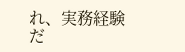れ、実務経験だ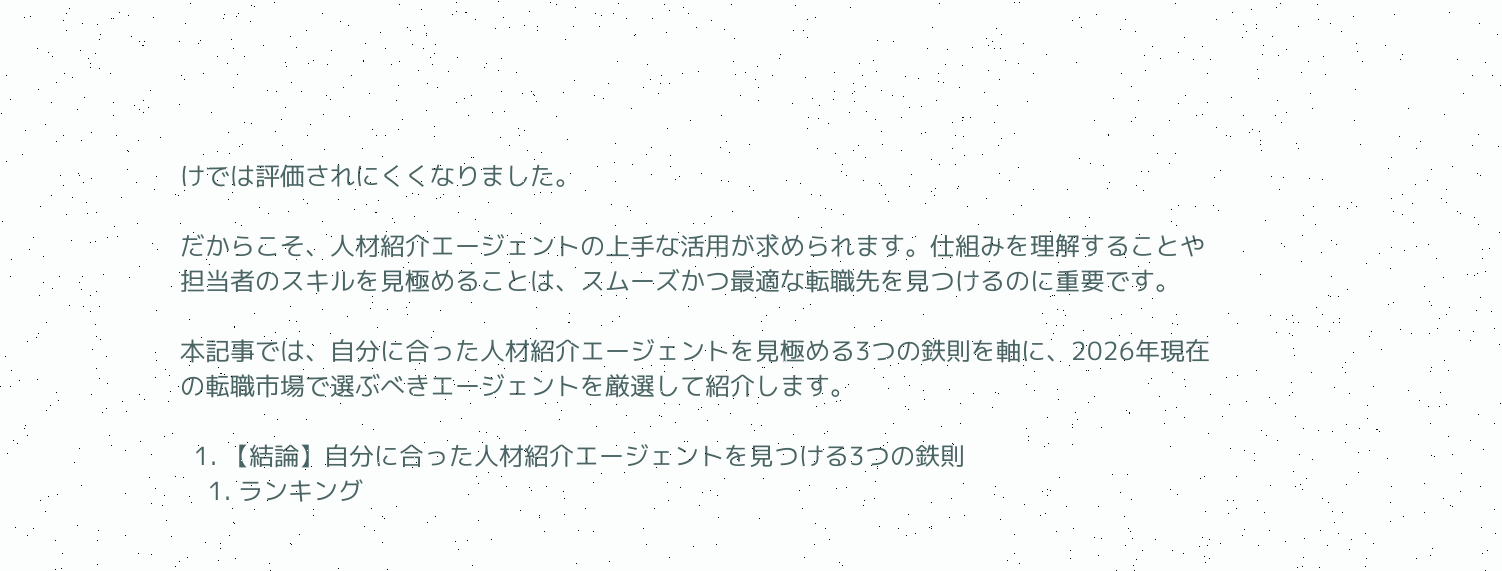けでは評価されにくくなりました。

だからこそ、人材紹介エージェントの上手な活用が求められます。仕組みを理解することや担当者のスキルを見極めることは、スムーズかつ最適な転職先を見つけるのに重要です。

本記事では、自分に合った人材紹介エージェントを見極める3つの鉄則を軸に、2026年現在の転職市場で選ぶべきエージェントを厳選して紹介します。

  1. 【結論】自分に合った人材紹介エージェントを見つける3つの鉄則
    1. ランキング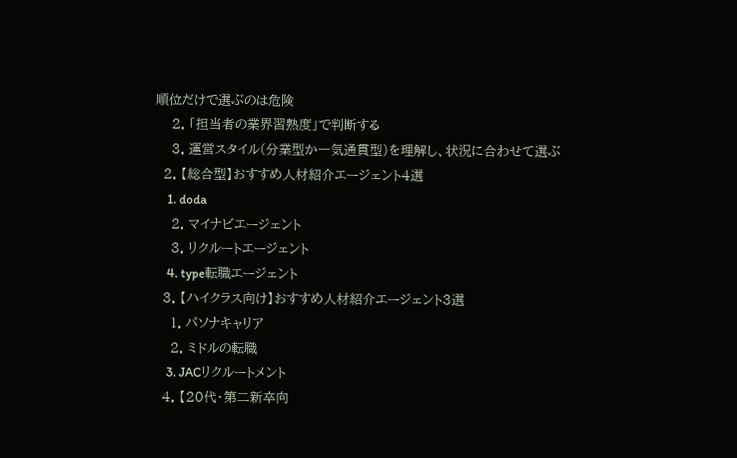順位だけで選ぶのは危険
    2. 「担当者の業界習熟度」で判断する
    3. 運営スタイル(分業型か一気通貫型)を理解し、状況に合わせて選ぶ
  2. 【総合型】おすすめ人材紹介エージェント4選
    1. doda
    2. マイナビエージェント
    3. リクルートエージェント
    4. type転職エージェント
  3. 【ハイクラス向け】おすすめ人材紹介エージェント3選
    1. パソナキャリア
    2. ミドルの転職
    3. JACリクルートメント
  4. 【20代・第二新卒向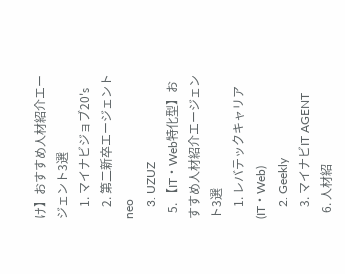け】おすすめ人材紹介エージェント3選
    1. マイナビジョブ20's
    2. 第二新卒エージェントneo
    3. UZUZ
  5. 【IT・Web特化型】おすすめ人材紹介エージェント3選
    1. レバテックキャリア(IT・Web)
    2. Geekly
    3. マイナビIT AGENT
  6. 人材紹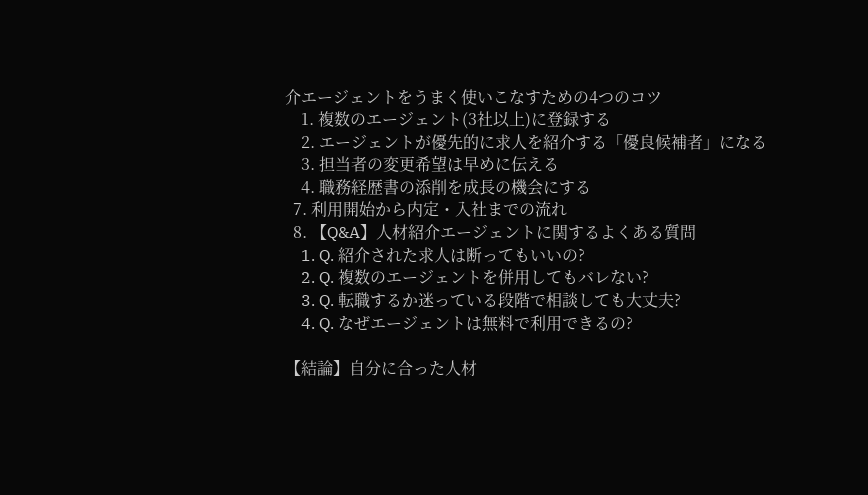介エージェントをうまく使いこなすための4つのコツ
    1. 複数のエージェント(3社以上)に登録する
    2. エージェントが優先的に求人を紹介する「優良候補者」になる
    3. 担当者の変更希望は早めに伝える
    4. 職務経歴書の添削を成長の機会にする
  7. 利用開始から内定・入社までの流れ
  8. 【Q&A】人材紹介エージェントに関するよくある質問
    1. Q. 紹介された求人は断ってもいいの?
    2. Q. 複数のエージェントを併用してもバレない?
    3. Q. 転職するか迷っている段階で相談しても大丈夫?
    4. Q. なぜエージェントは無料で利用できるの?

【結論】自分に合った人材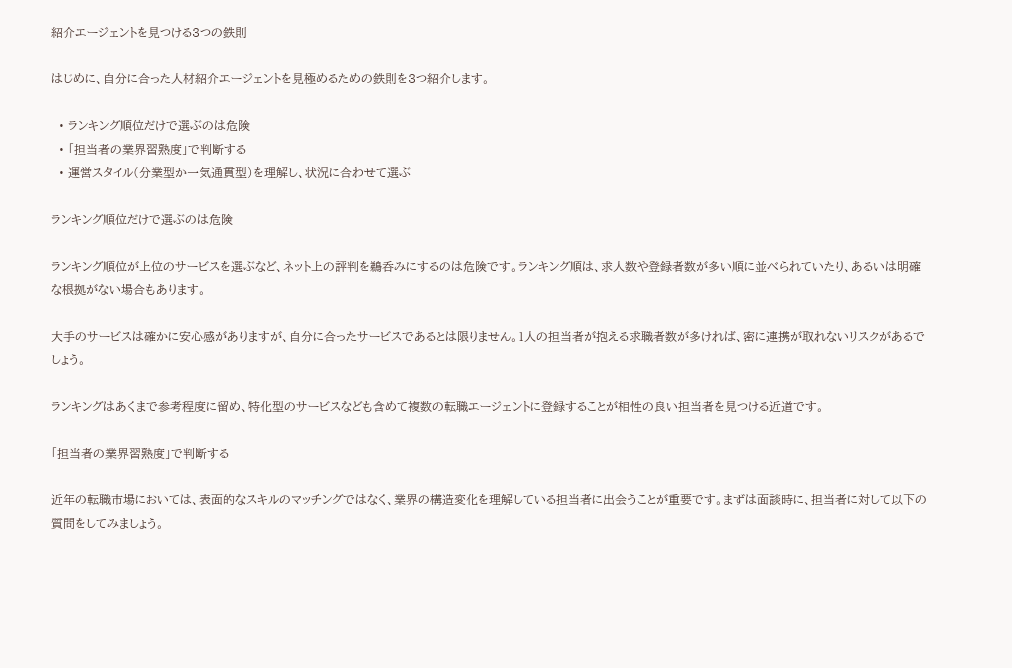紹介エージェントを見つける3つの鉄則

はじめに、自分に合った人材紹介エージェントを見極めるための鉄則を3つ紹介します。

  • ランキング順位だけで選ぶのは危険
  • 「担当者の業界習熟度」で判断する
  • 運営スタイル(分業型か一気通貫型)を理解し、状況に合わせて選ぶ

ランキング順位だけで選ぶのは危険

ランキング順位が上位のサービスを選ぶなど、ネット上の評判を鵜呑みにするのは危険です。ランキング順は、求人数や登録者数が多い順に並べられていたり、あるいは明確な根拠がない場合もあります。

大手のサービスは確かに安心感がありますが、自分に合ったサービスであるとは限りません。1人の担当者が抱える求職者数が多ければ、密に連携が取れないリスクがあるでしょう。

ランキングはあくまで参考程度に留め、特化型のサービスなども含めて複数の転職エージェントに登録することが相性の良い担当者を見つける近道です。

「担当者の業界習熟度」で判断する

近年の転職市場においては、表面的なスキルのマッチングではなく、業界の構造変化を理解している担当者に出会うことが重要です。まずは面談時に、担当者に対して以下の質問をしてみましょう。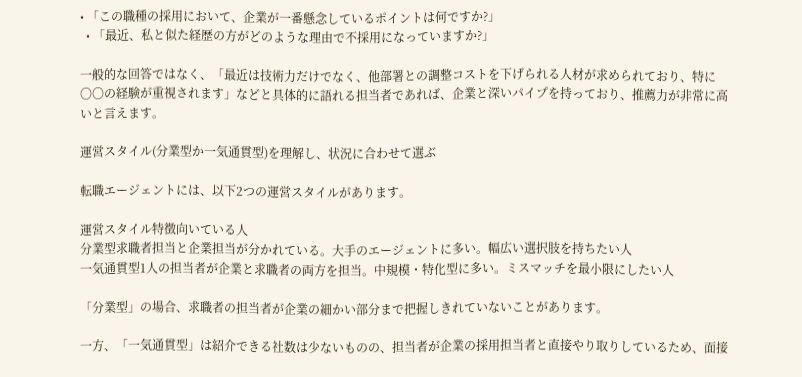• 「この職種の採用において、企業が一番懸念しているポイントは何ですか?」
  • 「最近、私と似た経歴の方がどのような理由で不採用になっていますか?」

一般的な回答ではなく、「最近は技術力だけでなく、他部署との調整コストを下げられる人材が求められており、特に〇〇の経験が重視されます」などと具体的に語れる担当者であれば、企業と深いパイプを持っており、推薦力が非常に高いと言えます。

運営スタイル(分業型か一気通貫型)を理解し、状況に合わせて選ぶ

転職エージェントには、以下2つの運営スタイルがあります。

運営スタイル特徴向いている人
分業型求職者担当と企業担当が分かれている。大手のエージェントに多い。幅広い選択肢を持ちたい人
一気通貫型1人の担当者が企業と求職者の両方を担当。中規模・特化型に多い。ミスマッチを最小限にしたい人

「分業型」の場合、求職者の担当者が企業の細かい部分まで把握しきれていないことがあります。

一方、「一気通貫型」は紹介できる社数は少ないものの、担当者が企業の採用担当者と直接やり取りしているため、面接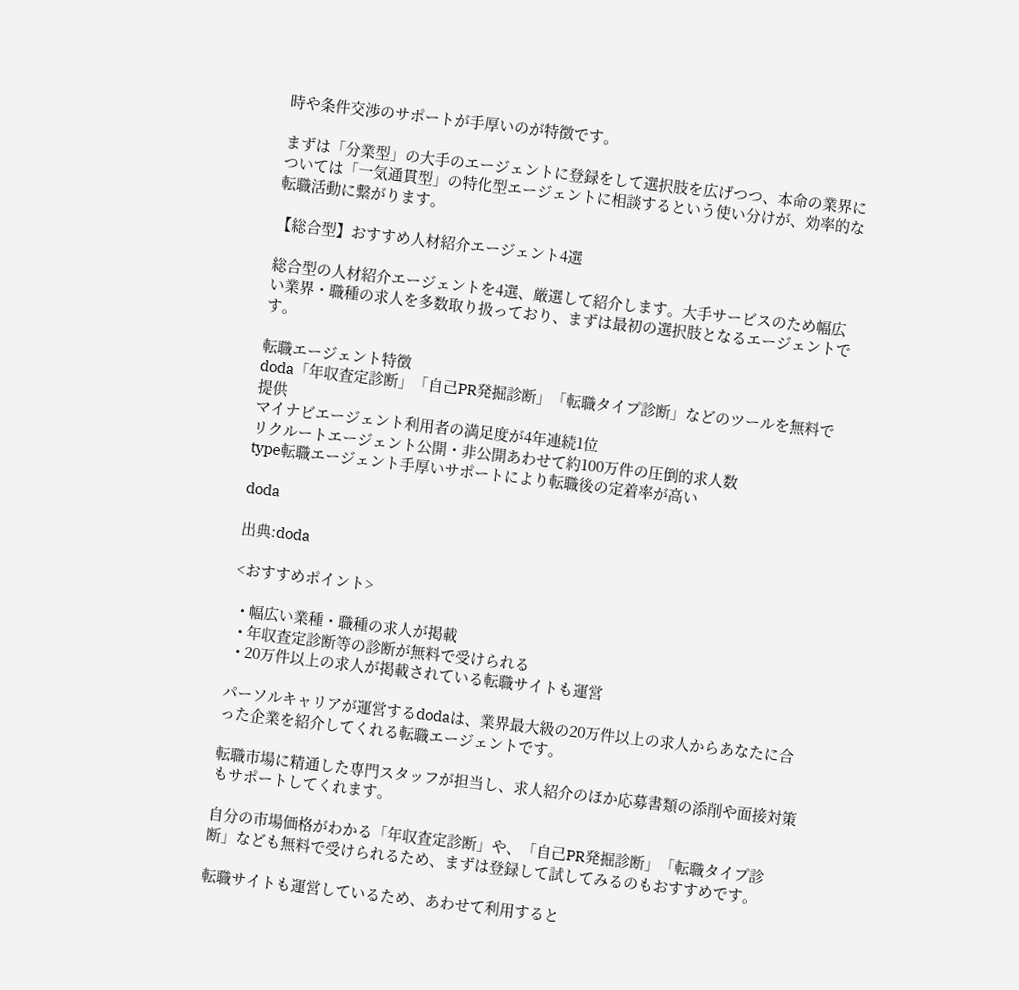時や条件交渉のサポートが手厚いのが特徴です。

まずは「分業型」の大手のエージェントに登録をして選択肢を広げつつ、本命の業界については「一気通貫型」の特化型エージェントに相談するという使い分けが、効率的な転職活動に繋がります。

【総合型】おすすめ人材紹介エージェント4選

総合型の人材紹介エージェントを4選、厳選して紹介します。大手サービスのため幅広い業界・職種の求人を多数取り扱っており、まずは最初の選択肢となるエージェントです。

転職エージェント特徴
doda「年収査定診断」「自己PR発掘診断」「転職タイプ診断」などのツールを無料で提供
マイナビエージェント利用者の満足度が4年連続1位
リクルートエージェント公開・非公開あわせて約100万件の圧倒的求人数
type転職エージェント手厚いサポートにより転職後の定着率が高い

doda

出典:doda

<おすすめポイント>

  • 幅広い業種・職種の求人が掲載
  • 年収査定診断等の診断が無料で受けられる
  • 20万件以上の求人が掲載されている転職サイトも運営

パーソルキャリアが運営するdodaは、業界最大級の20万件以上の求人からあなたに合った企業を紹介してくれる転職エージェントです。

転職市場に精通した専門スタッフが担当し、求人紹介のほか応募書類の添削や面接対策もサポートしてくれます。

自分の市場価格がわかる「年収査定診断」や、「自己PR発掘診断」「転職タイプ診断」なども無料で受けられるため、まずは登録して試してみるのもおすすめです。

転職サイトも運営しているため、あわせて利用すると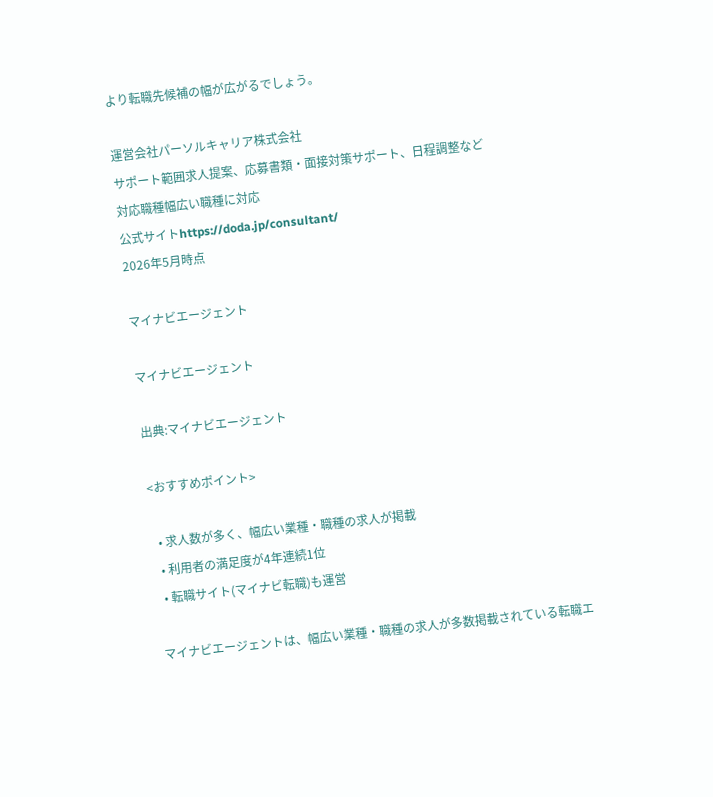より転職先候補の幅が広がるでしょう。

運営会社パーソルキャリア株式会社
サポート範囲求人提案、応募書類・面接対策サポート、日程調整など
対応職種幅広い職種に対応
公式サイトhttps://doda.jp/consultant/
2026年5月時点

マイナビエージェント

マイナビエージェント

出典:マイナビエージェント

<おすすめポイント>

  • 求人数が多く、幅広い業種・職種の求人が掲載
  • 利用者の満足度が4年連続1位
  • 転職サイト(マイナビ転職)も運営

マイナビエージェントは、幅広い業種・職種の求人が多数掲載されている転職エ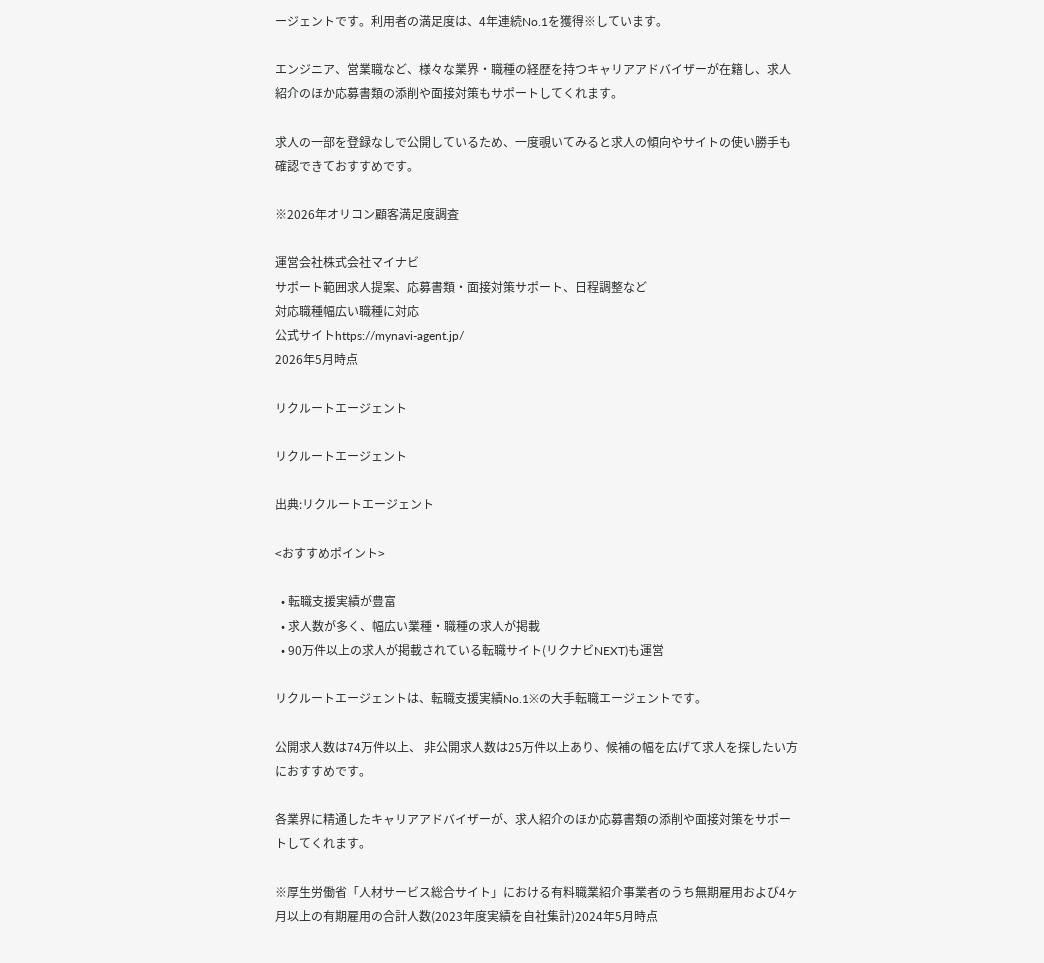ージェントです。利用者の満足度は、4年連続No.1を獲得※しています。

エンジニア、営業職など、様々な業界・職種の経歴を持つキャリアアドバイザーが在籍し、求人紹介のほか応募書類の添削や面接対策もサポートしてくれます。

求人の一部を登録なしで公開しているため、一度覗いてみると求人の傾向やサイトの使い勝手も確認できておすすめです。

※2026年オリコン顧客満足度調査

運営会社株式会社マイナビ
サポート範囲求人提案、応募書類・面接対策サポート、日程調整など
対応職種幅広い職種に対応
公式サイトhttps://mynavi-agent.jp/
2026年5月時点

リクルートエージェント

リクルートエージェント

出典:リクルートエージェント

<おすすめポイント>

  • 転職支援実績が豊富
  • 求人数が多く、幅広い業種・職種の求人が掲載
  • 90万件以上の求人が掲載されている転職サイト(リクナビNEXT)も運営

リクルートエージェントは、転職支援実績No.1※の大手転職エージェントです。

公開求人数は74万件以上、 非公開求人数は25万件以上あり、候補の幅を広げて求人を探したい方におすすめです。

各業界に精通したキャリアアドバイザーが、求人紹介のほか応募書類の添削や面接対策をサポートしてくれます。

※厚生労働省「人材サービス総合サイト」における有料職業紹介事業者のうち無期雇用および4ヶ月以上の有期雇用の合計人数(2023年度実績を自社集計)2024年5月時点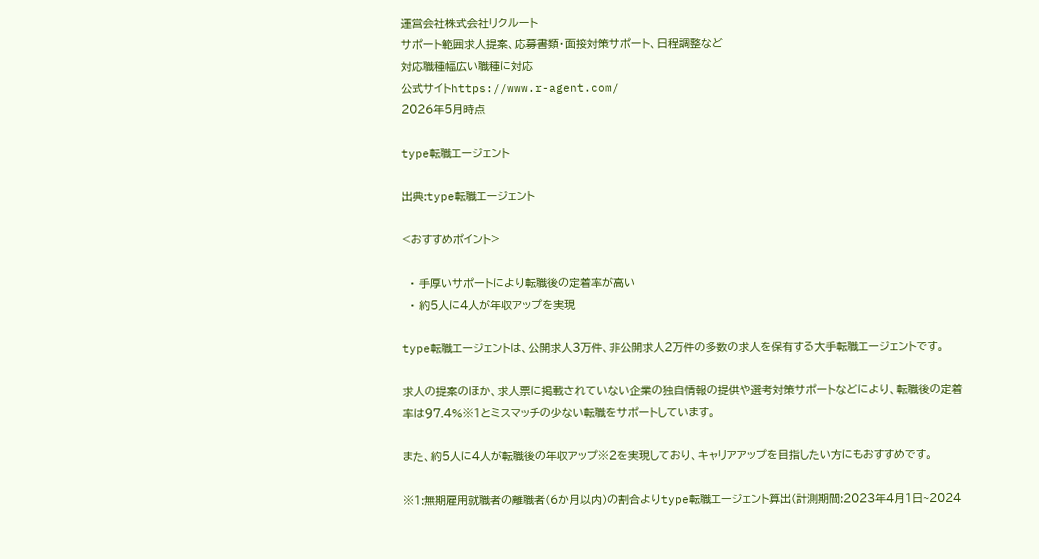運営会社株式会社リクルート
サポート範囲求人提案、応募書類・面接対策サポート、日程調整など
対応職種幅広い職種に対応
公式サイトhttps://www.r-agent.com/
2026年5月時点

type転職エージェント

出典:type転職エージェント

<おすすめポイント>

  • 手厚いサポートにより転職後の定着率が高い
  • 約5人に4人が年収アップを実現

type転職エージェントは、公開求人3万件、非公開求人2万件の多数の求人を保有する大手転職エージェントです。

求人の提案のほか、求人票に掲載されていない企業の独自情報の提供や選考対策サポートなどにより、転職後の定着率は97.4%※1とミスマッチの少ない転職をサポートしています。

また、約5人に4人が転職後の年収アップ※2を実現しており、キャリアアップを目指したい方にもおすすめです。

※1:無期雇用就職者の離職者(6か月以内)の割合よりtype転職エージェント算出(計測期間:2023年4月1日~2024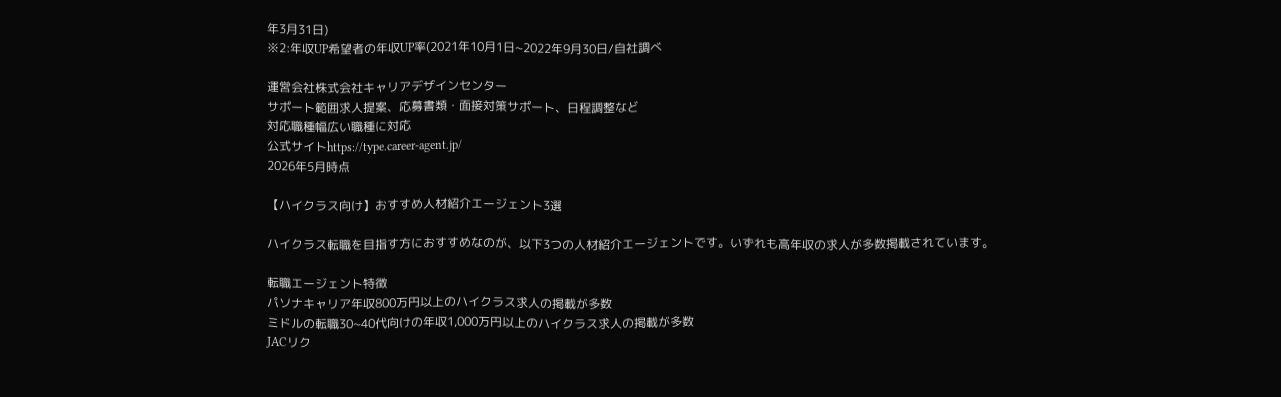年3月31日)
※2:年収UP希望者の年収UP率(2021年10月1日~2022年9月30日/自社調べ

運営会社株式会社キャリアデザインセンター
サポート範囲求人提案、応募書類・面接対策サポート、日程調整など
対応職種幅広い職種に対応
公式サイトhttps://type.career-agent.jp/
2026年5月時点

【ハイクラス向け】おすすめ人材紹介エージェント3選

ハイクラス転職を目指す方におすすめなのが、以下3つの人材紹介エージェントです。いずれも高年収の求人が多数掲載されています。

転職エージェント特徴
パソナキャリア年収800万円以上のハイクラス求人の掲載が多数
ミドルの転職30~40代向けの年収1,000万円以上のハイクラス求人の掲載が多数
JACリク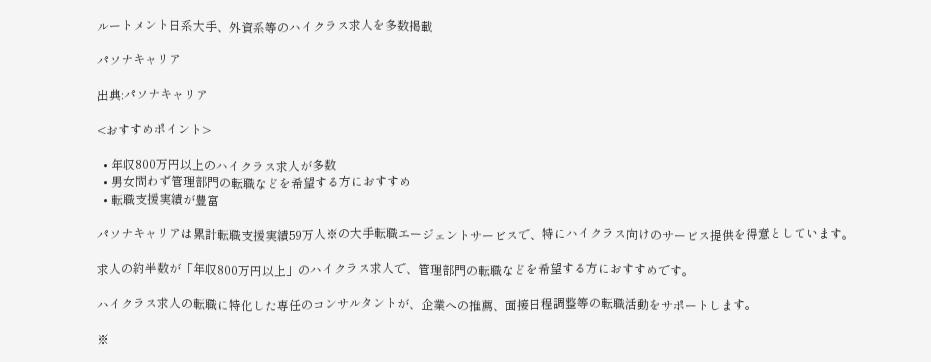ルートメント日系大手、外資系等のハイクラス求人を多数掲載

パソナキャリア

出典:パソナキャリア

<おすすめポイント>

  • 年収800万円以上のハイクラス求人が多数
  • 男女問わず管理部門の転職などを希望する方におすすめ
  • 転職支援実績が豊富

パソナキャリアは累計転職支援実績59万人※の大手転職エージェントサービスで、特にハイクラス向けのサービス提供を得意としています。

求人の約半数が「年収800万円以上」のハイクラス求人で、管理部門の転職などを希望する方におすすめです。

ハイクラス求人の転職に特化した専任のコンサルタントが、企業への推薦、面接日程調整等の転職活動をサポートします。

※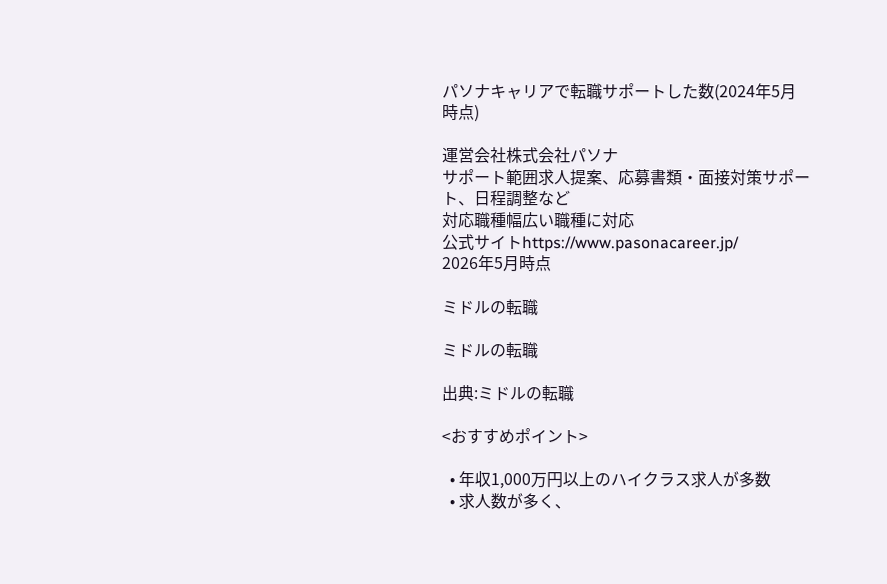パソナキャリアで転職サポートした数(2024年5月時点)

運営会社株式会社パソナ
サポート範囲求人提案、応募書類・面接対策サポート、日程調整など
対応職種幅広い職種に対応
公式サイトhttps://www.pasonacareer.jp/
2026年5月時点

ミドルの転職

ミドルの転職

出典:ミドルの転職

<おすすめポイント>

  • 年収1,000万円以上のハイクラス求人が多数
  • 求人数が多く、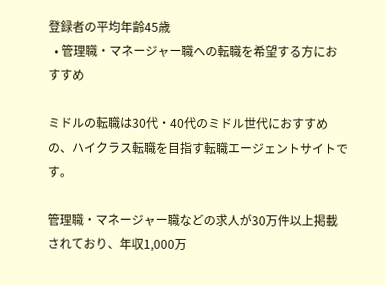登録者の平均年齢45歳
  • 管理職・マネージャー職への転職を希望する方におすすめ

ミドルの転職は30代・40代のミドル世代におすすめの、ハイクラス転職を目指す転職エージェントサイトです。

管理職・マネージャー職などの求人が30万件以上掲載されており、年収1,000万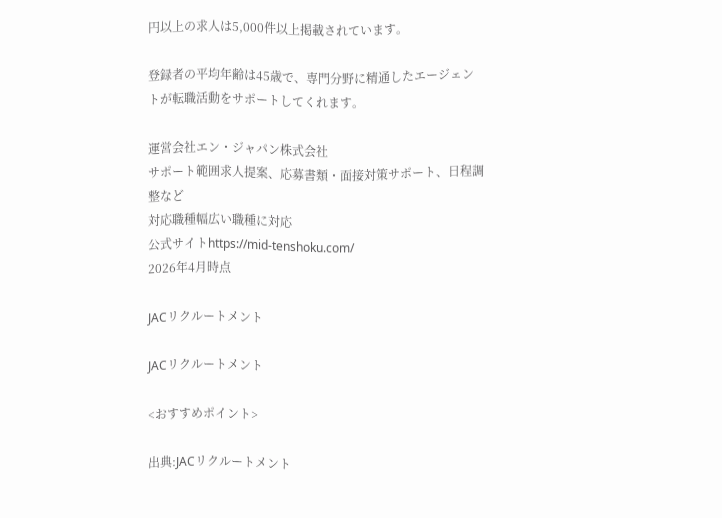円以上の求人は5,000件以上掲載されています。

登録者の平均年齢は45歳で、専門分野に精通したエージェントが転職活動をサポートしてくれます。

運営会社エン・ジャパン株式会社
サポート範囲求人提案、応募書類・面接対策サポート、日程調整など
対応職種幅広い職種に対応
公式サイトhttps://mid-tenshoku.com/
2026年4月時点

JACリクルートメント

JACリクルートメント

<おすすめポイント>

出典:JACリクルートメント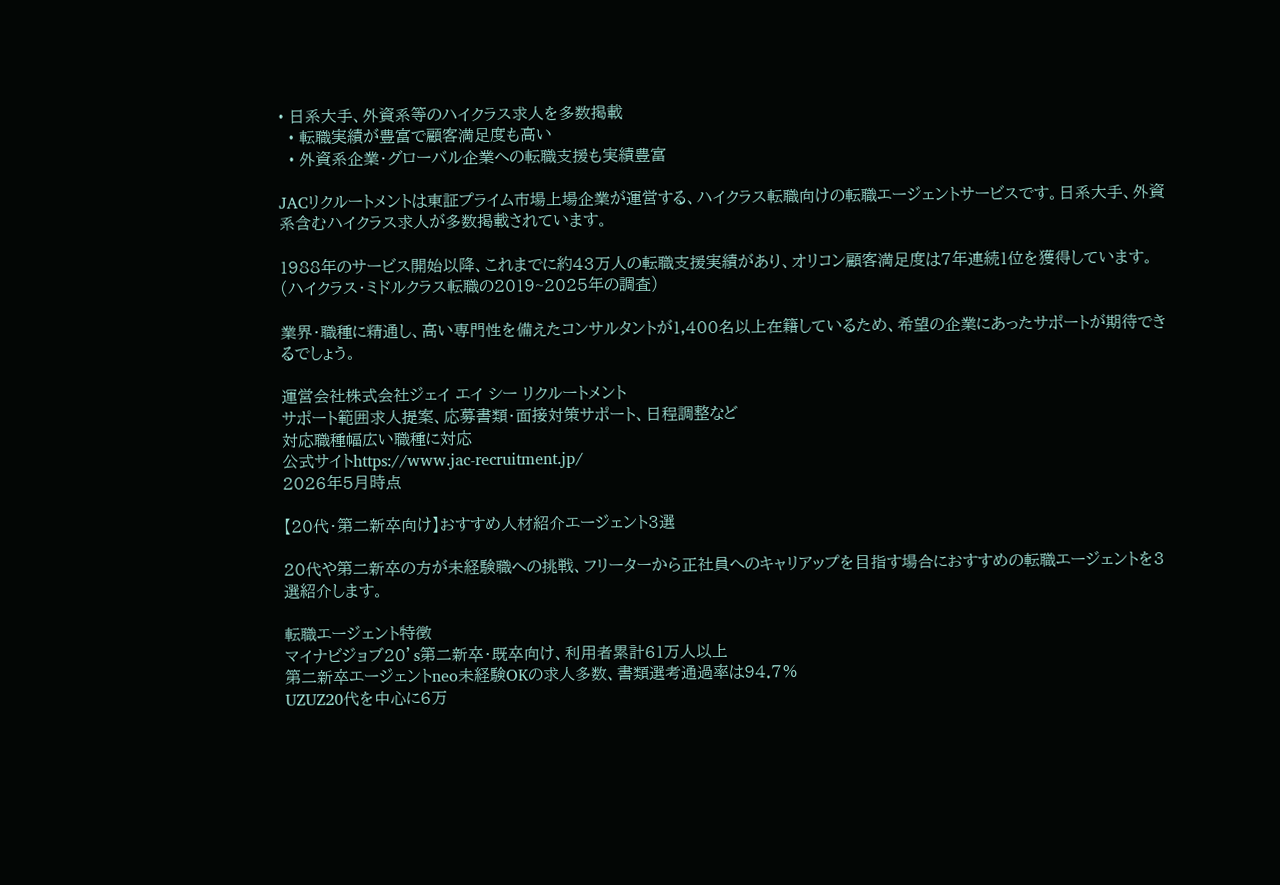• 日系大手、外資系等のハイクラス求人を多数掲載
  • 転職実績が豊富で顧客満足度も高い
  • 外資系企業・グローバル企業への転職支援も実績豊富

JACリクルートメントは東証プライム市場上場企業が運営する、ハイクラス転職向けの転職エージェントサービスです。日系大手、外資系含むハイクラス求人が多数掲載されています。

1988年のサービス開始以降、これまでに約43万人の転職支援実績があり、オリコン顧客満足度は7年連続1位を獲得しています。(ハイクラス・ミドルクラス転職の2019~2025年の調査)

業界・職種に精通し、高い専門性を備えたコンサルタントが1,400名以上在籍しているため、希望の企業にあったサポートが期待できるでしょう。

運営会社株式会社ジェイ エイ シー リクルートメント
サポート範囲求人提案、応募書類・面接対策サポート、日程調整など
対応職種幅広い職種に対応
公式サイトhttps://www.jac-recruitment.jp/
2026年5月時点

【20代・第二新卒向け】おすすめ人材紹介エージェント3選

20代や第二新卒の方が未経験職への挑戦、フリーターから正社員へのキャリアップを目指す場合におすすめの転職エージェントを3選紹介します。

転職エージェント特徴
マイナビジョブ20’s第二新卒・既卒向け、利用者累計61万人以上
第二新卒エージェントneo未経験OKの求人多数、書類選考通過率は94.7%
UZUZ20代を中心に6万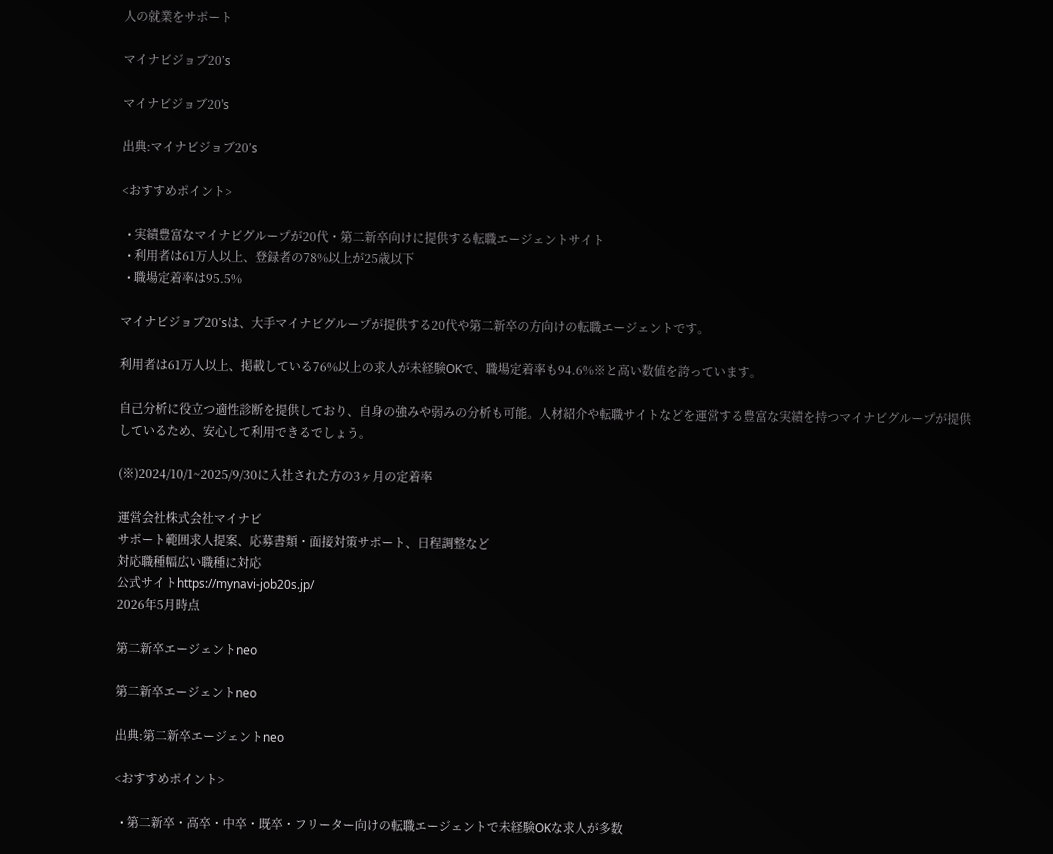人の就業をサポート

マイナビジョブ20’s

マイナビジョブ20's

出典:マイナビジョブ20’s

<おすすめポイント>

  • 実績豊富なマイナビグループが20代・第二新卒向けに提供する転職エージェントサイト
  • 利用者は61万人以上、登録者の78%以上が25歳以下
  • 職場定着率は95.5%

マイナビジョブ20’sは、大手マイナビグループが提供する20代や第二新卒の方向けの転職エージェントです。

利用者は61万人以上、掲載している76%以上の求人が未経験OKで、職場定着率も94.6%※と高い数値を誇っています。

自己分析に役立つ適性診断を提供しており、自身の強みや弱みの分析も可能。人材紹介や転職サイトなどを運営する豊富な実績を持つマイナビグループが提供しているため、安心して利用できるでしょう。

(※)2024/10/1~2025/9/30に入社された方の3ヶ月の定着率

運営会社株式会社マイナビ
サポート範囲求人提案、応募書類・面接対策サポート、日程調整など
対応職種幅広い職種に対応
公式サイトhttps://mynavi-job20s.jp/
2026年5月時点

第二新卒エージェントneo

第二新卒エージェントneo

出典:第二新卒エージェントneo

<おすすめポイント>

  • 第二新卒・高卒・中卒・既卒・フリーター向けの転職エージェントで未経験OKな求人が多数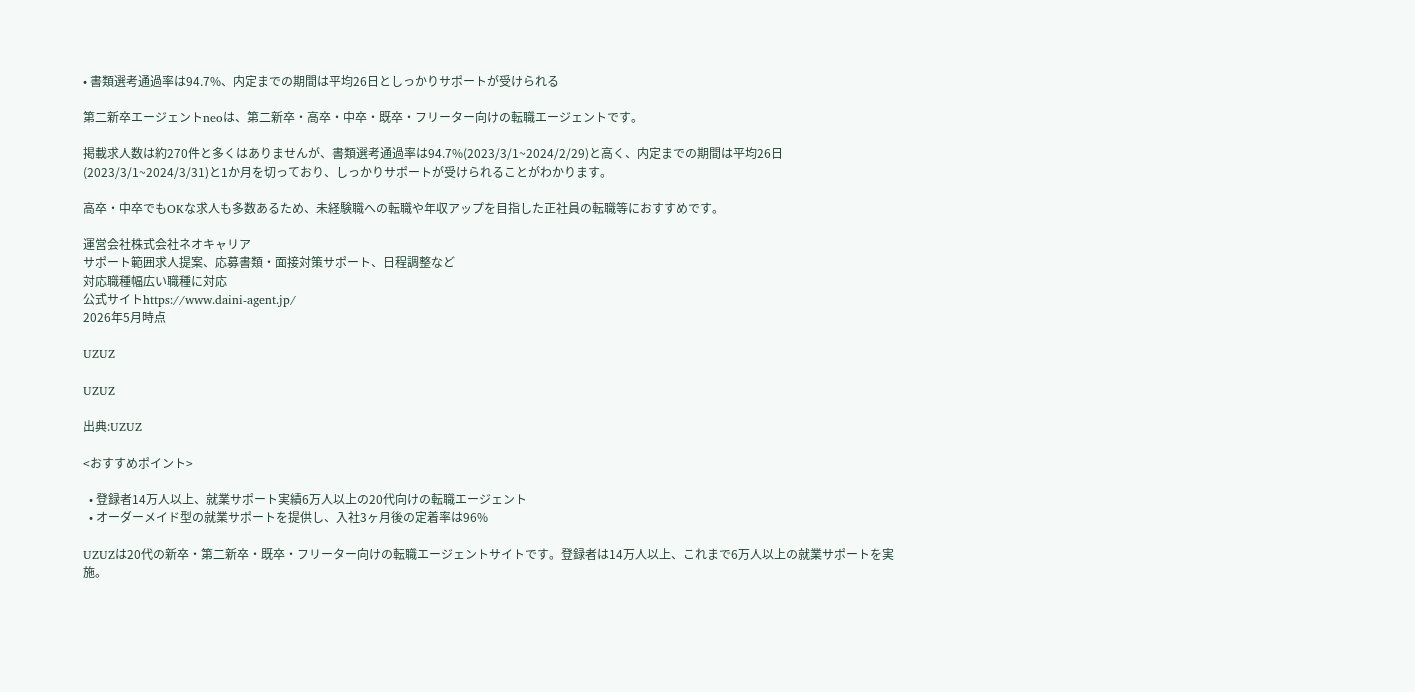• 書類選考通過率は94.7%、内定までの期間は平均26日としっかりサポートが受けられる

第二新卒エージェントneoは、第二新卒・高卒・中卒・既卒・フリーター向けの転職エージェントです。

掲載求人数は約270件と多くはありませんが、書類選考通過率は94.7%(2023/3/1~2024/2/29)と高く、内定までの期間は平均26日(2023/3/1~2024/3/31)と1か月を切っており、しっかりサポートが受けられることがわかります。

高卒・中卒でもOKな求人も多数あるため、未経験職への転職や年収アップを目指した正社員の転職等におすすめです。

運営会社株式会社ネオキャリア
サポート範囲求人提案、応募書類・面接対策サポート、日程調整など
対応職種幅広い職種に対応
公式サイトhttps://www.daini-agent.jp/
2026年5月時点

UZUZ

UZUZ

出典:UZUZ

<おすすめポイント>

  • 登録者14万人以上、就業サポート実績6万人以上の20代向けの転職エージェント
  • オーダーメイド型の就業サポートを提供し、入社3ヶ月後の定着率は96%

UZUZは20代の新卒・第二新卒・既卒・フリーター向けの転職エージェントサイトです。登録者は14万人以上、これまで6万人以上の就業サポートを実施。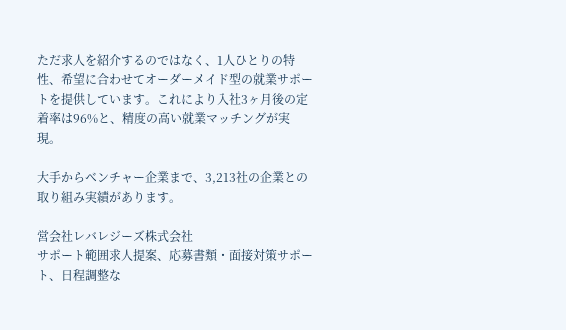ただ求人を紹介するのではなく、1人ひとりの特性、希望に合わせてオーダーメイド型の就業サポートを提供しています。これにより入社3ヶ月後の定着率は96%と、精度の高い就業マッチングが実現。

大手からベンチャー企業まで、3,213社の企業との取り組み実績があります。

営会社レバレジーズ株式会社
サポート範囲求人提案、応募書類・面接対策サポート、日程調整な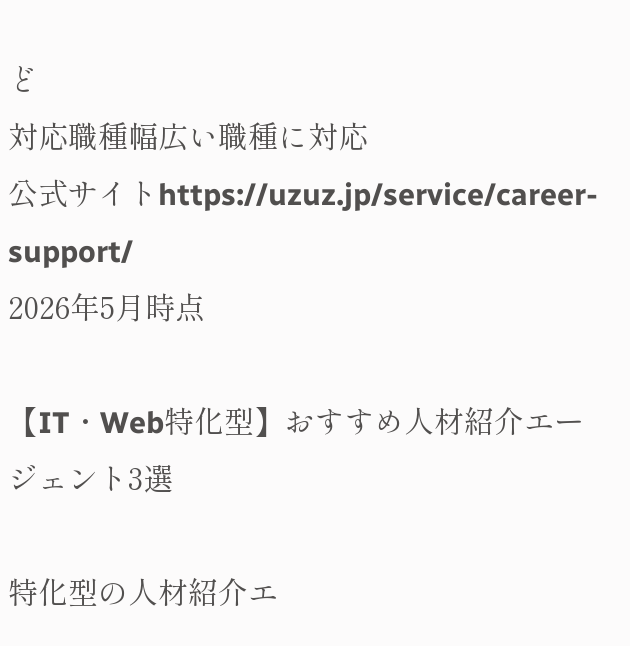ど
対応職種幅広い職種に対応
公式サイトhttps://uzuz.jp/service/career-support/
2026年5月時点

【IT・Web特化型】おすすめ人材紹介エージェント3選

特化型の人材紹介エ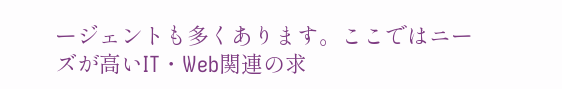ージェントも多くあります。ここではニーズが高いIT・Web関連の求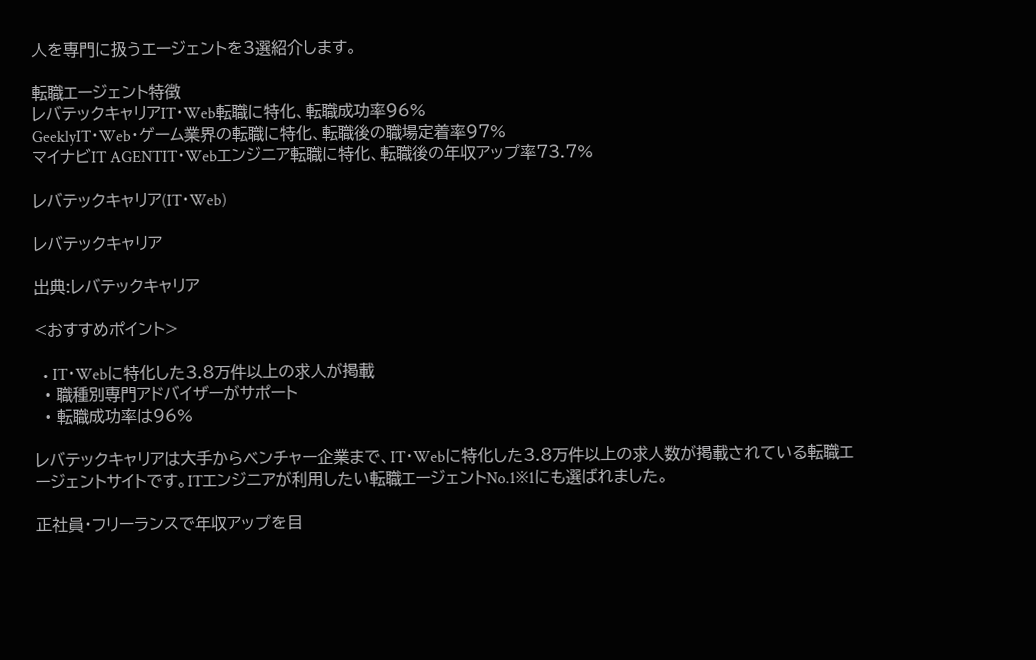人を専門に扱うエージェントを3選紹介します。

転職エージェント特徴
レバテックキャリアIT・Web転職に特化、転職成功率96%
GeeklyIT・Web・ゲーム業界の転職に特化、転職後の職場定着率97%
マイナビIT AGENTIT・Webエンジニア転職に特化、転職後の年収アップ率73.7%

レバテックキャリア(IT・Web)

レバテックキャリア

出典:レバテックキャリア

<おすすめポイント>

  • IT・Webに特化した3.8万件以上の求人が掲載
  • 職種別専門アドバイザーがサポート
  • 転職成功率は96%

レバテックキャリアは大手からベンチャー企業まで、IT・Webに特化した3.8万件以上の求人数が掲載されている転職エージェントサイトです。ITエンジニアが利用したい転職エージェントNo.1※1にも選ばれました。

正社員・フリーランスで年収アップを目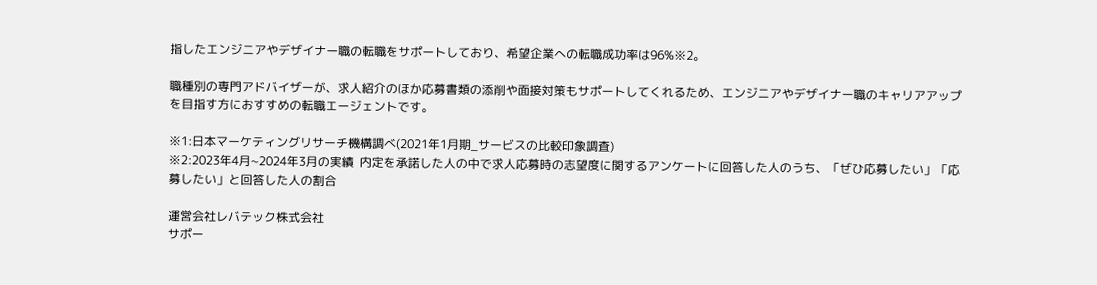指したエンジニアやデザイナー職の転職をサポートしており、希望企業への転職成功率は96%※2。

職種別の専門アドバイザーが、求人紹介のほか応募書類の添削や面接対策もサポートしてくれるため、エンジニアやデザイナー職のキャリアアップを目指す方におすすめの転職エージェントです。

※1:日本マーケティングリサーチ機構調べ(2021年1月期_サービスの比較印象調査)
※2:2023年4月~2024年3月の実績  内定を承諾した人の中で求人応募時の志望度に関するアンケートに回答した人のうち、「ぜひ応募したい」「応募したい」と回答した人の割合

運営会社レバテック株式会社
サポー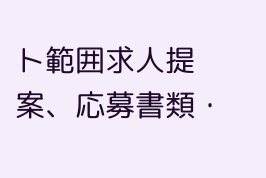ト範囲求人提案、応募書類・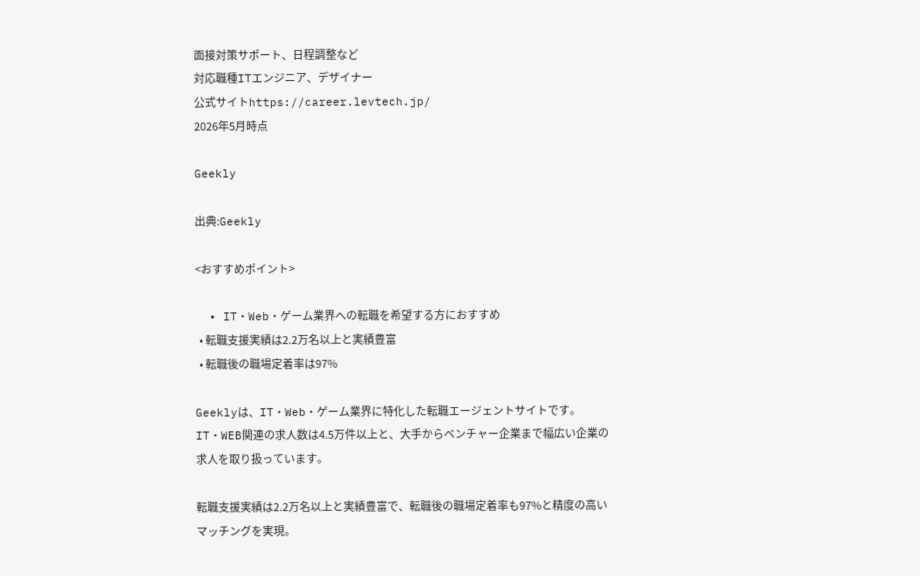面接対策サポート、日程調整など
対応職種ITエンジニア、デザイナー
公式サイトhttps://career.levtech.jp/
2026年5月時点

Geekly

出典:Geekly

<おすすめポイント>

  • IT・Web・ゲーム業界への転職を希望する方におすすめ
  • 転職支援実績は2.2万名以上と実績豊富
  • 転職後の職場定着率は97%

Geeklyは、IT・Web・ゲーム業界に特化した転職エージェントサイトです。IT・WEB関連の求人数は4.5万件以上と、大手からベンチャー企業まで幅広い企業の求人を取り扱っています。

転職支援実績は2.2万名以上と実績豊富で、転職後の職場定着率も97%と精度の高いマッチングを実現。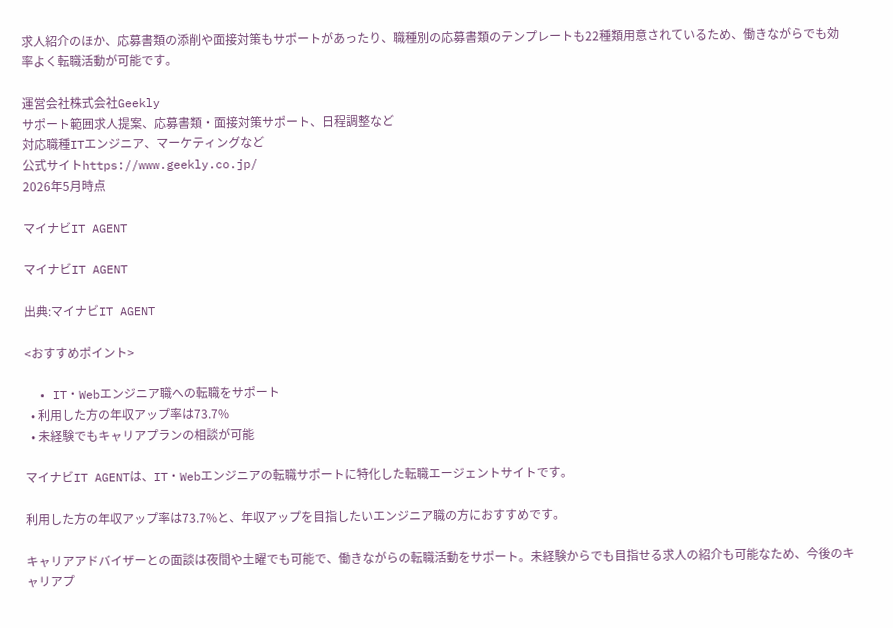求人紹介のほか、応募書類の添削や面接対策もサポートがあったり、職種別の応募書類のテンプレートも22種類用意されているため、働きながらでも効率よく転職活動が可能です。

運営会社株式会社Geekly
サポート範囲求人提案、応募書類・面接対策サポート、日程調整など
対応職種ITエンジニア、マーケティングなど
公式サイトhttps://www.geekly.co.jp/
2026年5月時点

マイナビIT AGENT

マイナビIT AGENT

出典:マイナビIT AGENT

<おすすめポイント>

  • IT・Webエンジニア職への転職をサポート
  • 利用した方の年収アップ率は73.7%
  • 未経験でもキャリアプランの相談が可能

マイナビIT AGENTは、IT・Webエンジニアの転職サポートに特化した転職エージェントサイトです。

利用した方の年収アップ率は73.7%と、年収アップを目指したいエンジニア職の方におすすめです。

キャリアアドバイザーとの面談は夜間や⼟曜でも可能で、働きながらの転職活動をサポート。未経験からでも目指せる求人の紹介も可能なため、今後のキャリアプ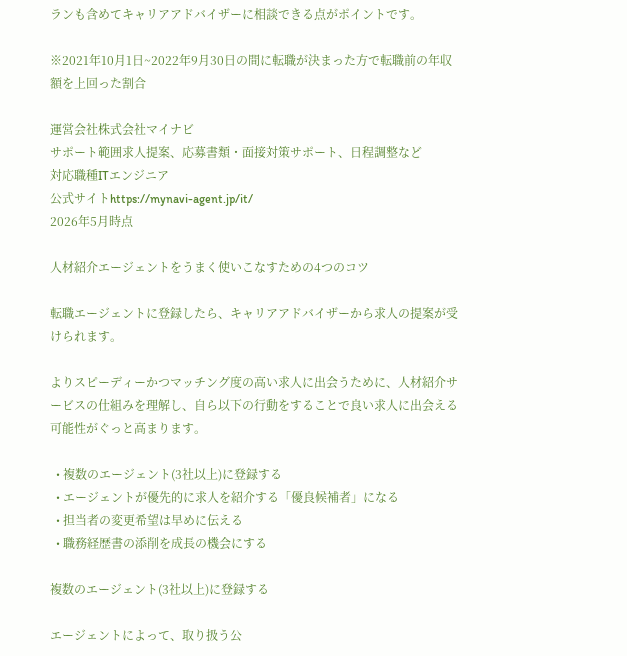ランも含めてキャリアアドバイザーに相談できる点がポイントです。

※2021年10月1日~2022年9月30日の間に転職が決まった方で転職前の年収額を上回った割合

運営会社株式会社マイナビ
サポート範囲求人提案、応募書類・面接対策サポート、日程調整など
対応職種ITエンジニア
公式サイトhttps://mynavi-agent.jp/it/
2026年5月時点

人材紹介エージェントをうまく使いこなすための4つのコツ

転職エージェントに登録したら、キャリアアドバイザーから求人の提案が受けられます。

よりスピーディーかつマッチング度の高い求人に出会うために、人材紹介サービスの仕組みを理解し、自ら以下の行動をすることで良い求人に出会える可能性がぐっと高まります。

  • 複数のエージェント(3社以上)に登録する
  • エージェントが優先的に求人を紹介する「優良候補者」になる
  • 担当者の変更希望は早めに伝える
  • 職務経歴書の添削を成長の機会にする

複数のエージェント(3社以上)に登録する

エージェントによって、取り扱う公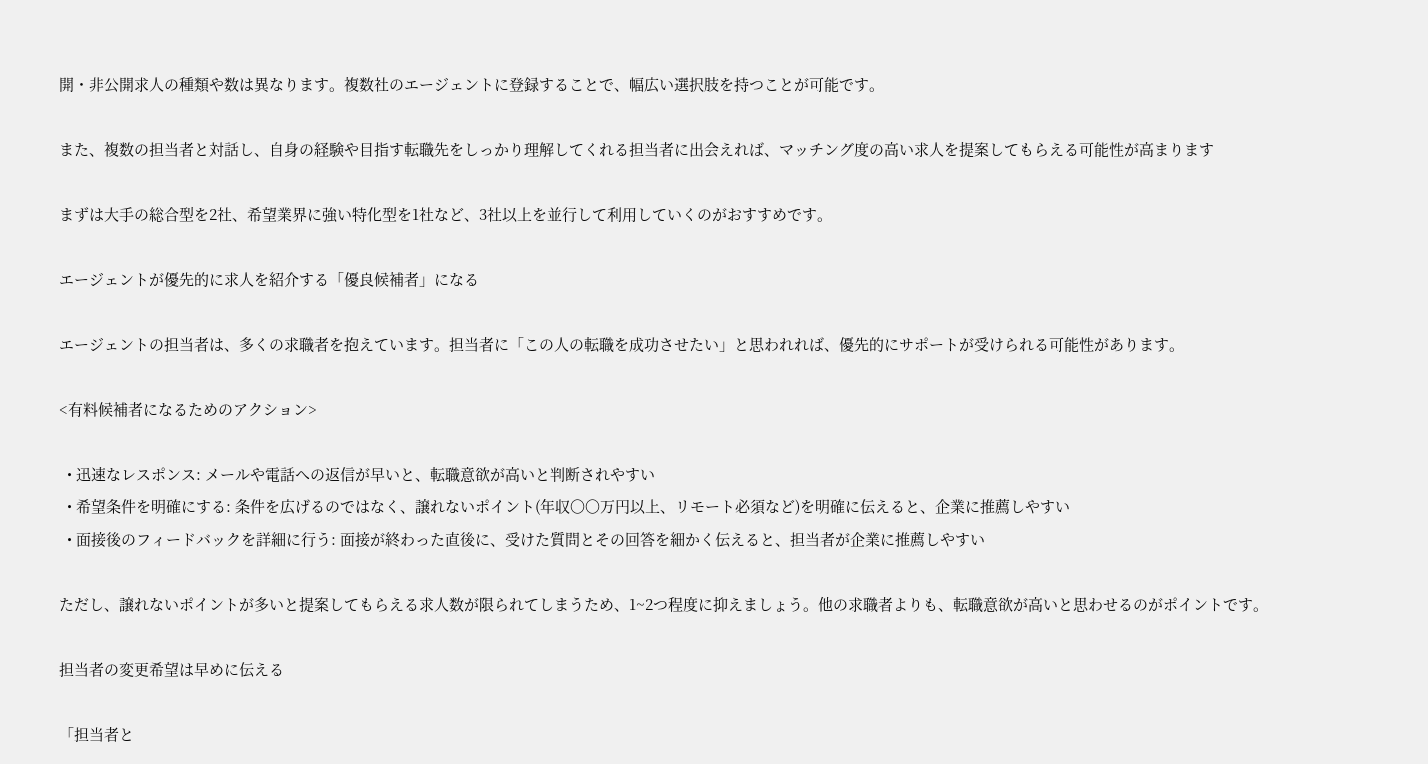開・非公開求人の種類や数は異なります。複数社のエージェントに登録することで、幅広い選択肢を持つことが可能です。

また、複数の担当者と対話し、自身の経験や目指す転職先をしっかり理解してくれる担当者に出会えれば、マッチング度の高い求人を提案してもらえる可能性が高まります

まずは大手の総合型を2社、希望業界に強い特化型を1社など、3社以上を並行して利用していくのがおすすめです。

エージェントが優先的に求人を紹介する「優良候補者」になる

エージェントの担当者は、多くの求職者を抱えています。担当者に「この人の転職を成功させたい」と思われれば、優先的にサポートが受けられる可能性があります。

<有料候補者になるためのアクション>

  • 迅速なレスポンス: メールや電話への返信が早いと、転職意欲が高いと判断されやすい
  • 希望条件を明確にする: 条件を広げるのではなく、譲れないポイント(年収〇〇万円以上、リモート必須など)を明確に伝えると、企業に推薦しやすい
  • 面接後のフィードバックを詳細に行う: 面接が終わった直後に、受けた質問とその回答を細かく伝えると、担当者が企業に推薦しやすい

ただし、譲れないポイントが多いと提案してもらえる求人数が限られてしまうため、1~2つ程度に抑えましょう。他の求職者よりも、転職意欲が高いと思わせるのがポイントです。

担当者の変更希望は早めに伝える

「担当者と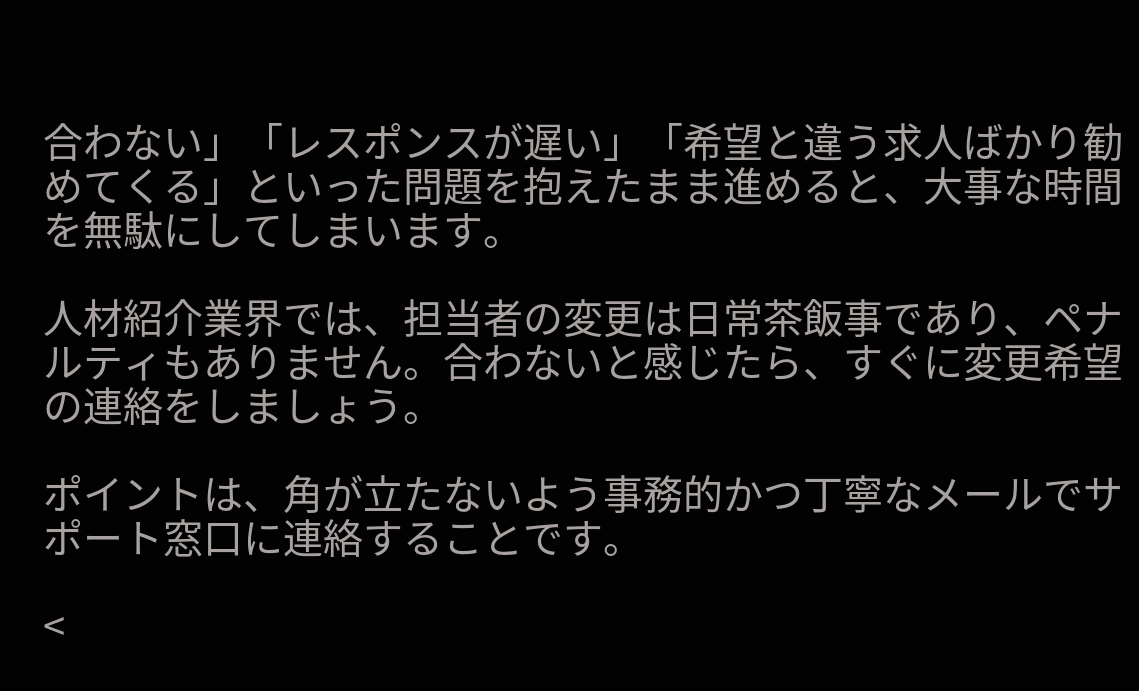合わない」「レスポンスが遅い」「希望と違う求人ばかり勧めてくる」といった問題を抱えたまま進めると、大事な時間を無駄にしてしまいます。

人材紹介業界では、担当者の変更は日常茶飯事であり、ペナルティもありません。合わないと感じたら、すぐに変更希望の連絡をしましょう。

ポイントは、角が立たないよう事務的かつ丁寧なメールでサポート窓口に連絡することです。

<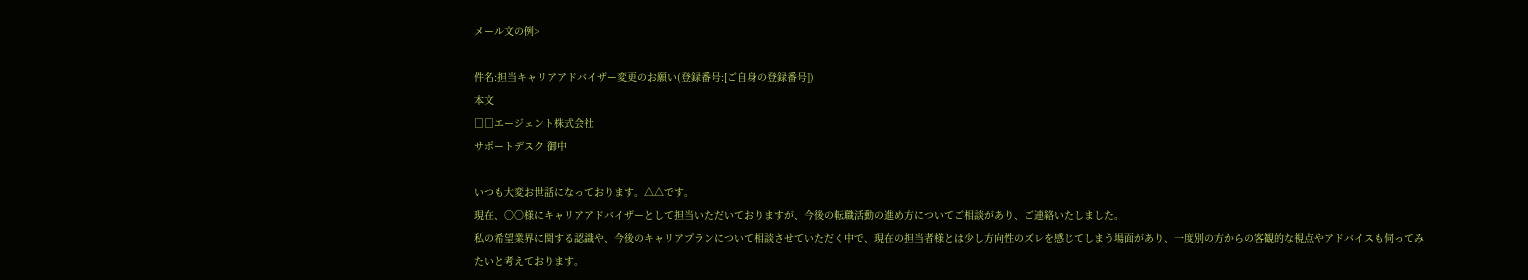メール文の例>

件名:担当キャリアアドバイザー変更のお願い(登録番号:[ご自身の登録番号])
本文
□□エージェント株式会社
サポートデスク 御中

いつも大変お世話になっております。△△です。
現在、〇〇様にキャリアアドバイザーとして担当いただいておりますが、今後の転職活動の進め方についてご相談があり、ご連絡いたしました。
私の希望業界に関する認識や、今後のキャリアプランについて相談させていただく中で、現在の担当者様とは少し方向性のズレを感じてしまう場面があり、一度別の方からの客観的な視点やアドバイスも伺ってみたいと考えております。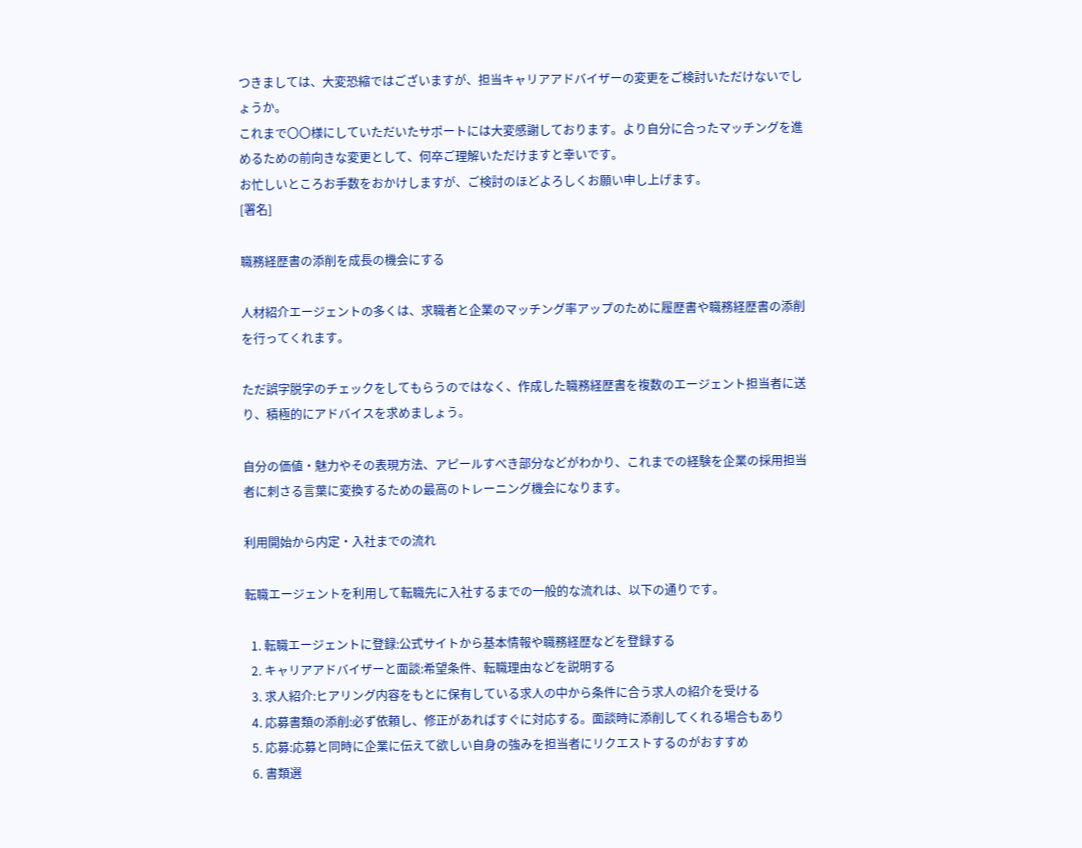つきましては、大変恐縮ではございますが、担当キャリアアドバイザーの変更をご検討いただけないでしょうか。
これまで〇〇様にしていただいたサポートには大変感謝しております。より自分に合ったマッチングを進めるための前向きな変更として、何卒ご理解いただけますと幸いです。
お忙しいところお手数をおかけしますが、ご検討のほどよろしくお願い申し上げます。
[署名]

職務経歴書の添削を成長の機会にする

人材紹介エージェントの多くは、求職者と企業のマッチング率アップのために履歴書や職務経歴書の添削を行ってくれます。

ただ誤字脱字のチェックをしてもらうのではなく、作成した職務経歴書を複数のエージェント担当者に送り、積極的にアドバイスを求めましょう。

自分の価値・魅力やその表現方法、アピールすべき部分などがわかり、これまでの経験を企業の採用担当者に刺さる言葉に変換するための最高のトレーニング機会になります。

利用開始から内定・入社までの流れ

転職エージェントを利用して転職先に入社するまでの一般的な流れは、以下の通りです。

  1. 転職エージェントに登録:公式サイトから基本情報や職務経歴などを登録する
  2. キャリアアドバイザーと面談:希望条件、転職理由などを説明する
  3. 求人紹介:ヒアリング内容をもとに保有している求人の中から条件に合う求人の紹介を受ける
  4. 応募書類の添削:必ず依頼し、修正があればすぐに対応する。面談時に添削してくれる場合もあり
  5. 応募:応募と同時に企業に伝えて欲しい自身の強みを担当者にリクエストするのがおすすめ
  6. 書類選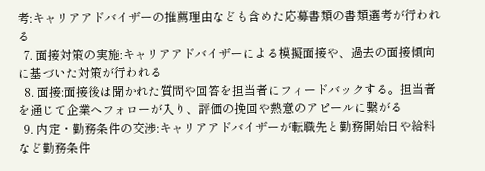考:キャリアアドバイザーの推薦理由なども含めた応募書類の書類選考が行われる
  7. 面接対策の実施:キャリアアドバイザーによる模擬面接や、過去の面接傾向に基づいた対策が行われる
  8. 面接:面接後は聞かれた質問や回答を担当者にフィードバックする。担当者を通じて企業へフォローが入り、評価の挽回や熱意のアピールに繋がる
  9. 内定・勤務条件の交渉:キャリアアドバイザーが転職先と勤務開始日や給料など勤務条件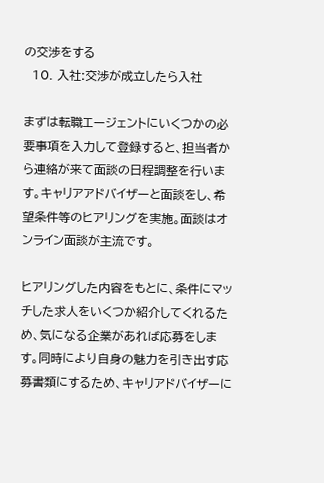の交渉をする
  10. 入社:交渉が成立したら入社

まずは転職エージェントにいくつかの必要事項を入力して登録すると、担当者から連絡が来て面談の日程調整を行います。キャリアアドバイザーと面談をし、希望条件等のヒアリングを実施。面談はオンライン面談が主流です。

ヒアリングした内容をもとに、条件にマッチした求人をいくつか紹介してくれるため、気になる企業があれば応募をします。同時により自身の魅力を引き出す応募書類にするため、キャリアドバイザーに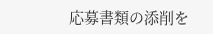応募書類の添削を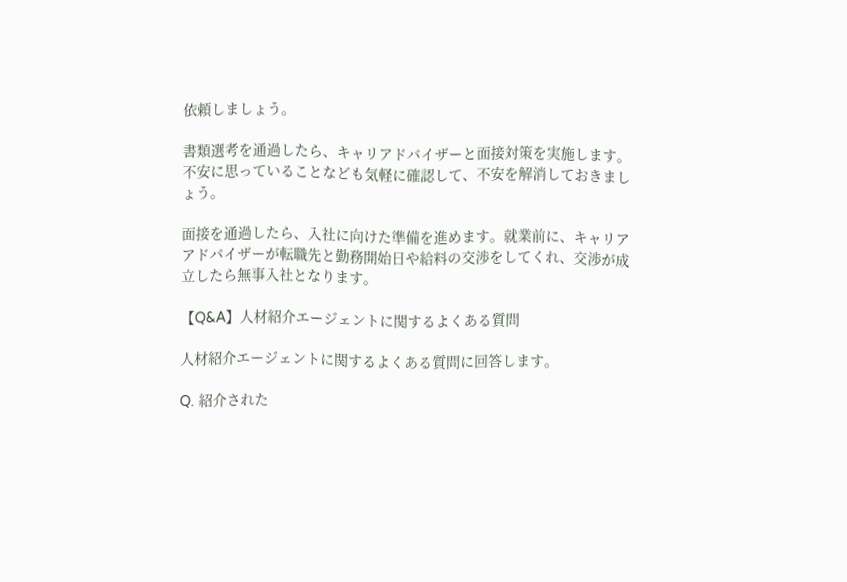依頼しましょう。

書類選考を通過したら、キャリアドバイザーと面接対策を実施します。不安に思っていることなども気軽に確認して、不安を解消しておきましょう。

面接を通過したら、入社に向けた準備を進めます。就業前に、キャリアアドバイザーが転職先と勤務開始日や給料の交渉をしてくれ、交渉が成立したら無事入社となります。

【Q&A】人材紹介エージェントに関するよくある質問

人材紹介エージェントに関するよくある質問に回答します。

Q. 紹介された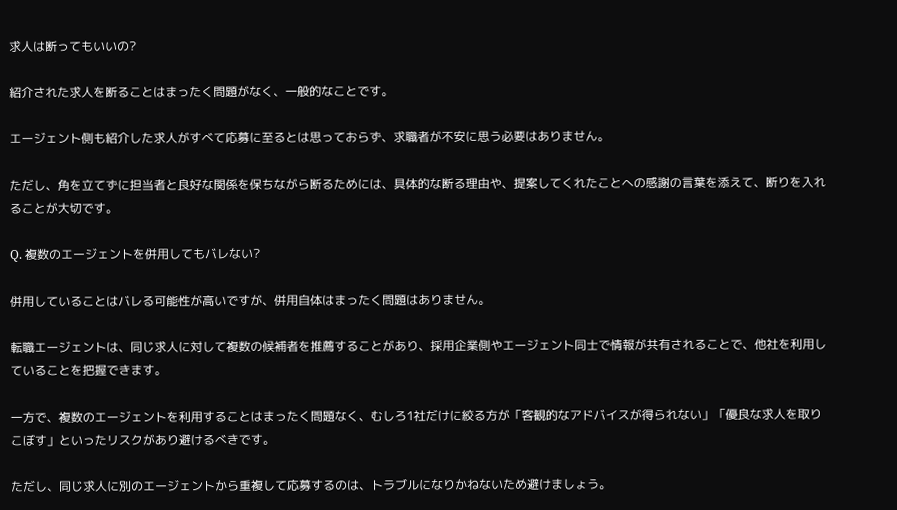求人は断ってもいいの?

紹介された求人を断ることはまったく問題がなく、一般的なことです。

エージェント側も紹介した求人がすべて応募に至るとは思っておらず、求職者が不安に思う必要はありません。

ただし、角を立てずに担当者と良好な関係を保ちながら断るためには、具体的な断る理由や、提案してくれたことへの感謝の言葉を添えて、断りを入れることが大切です。

Q. 複数のエージェントを併用してもバレない?

併用していることはバレる可能性が高いですが、併用自体はまったく問題はありません。

転職エージェントは、同じ求人に対して複数の候補者を推薦することがあり、採用企業側やエージェント同士で情報が共有されることで、他社を利用していることを把握できます。

一方で、複数のエージェントを利用することはまったく問題なく、むしろ1社だけに絞る方が「客観的なアドバイスが得られない」「優良な求人を取りこぼす」といったリスクがあり避けるべきです。

ただし、同じ求人に別のエージェントから重複して応募するのは、トラブルになりかねないため避けましょう。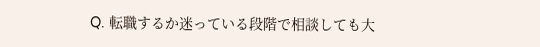Q. 転職するか迷っている段階で相談しても大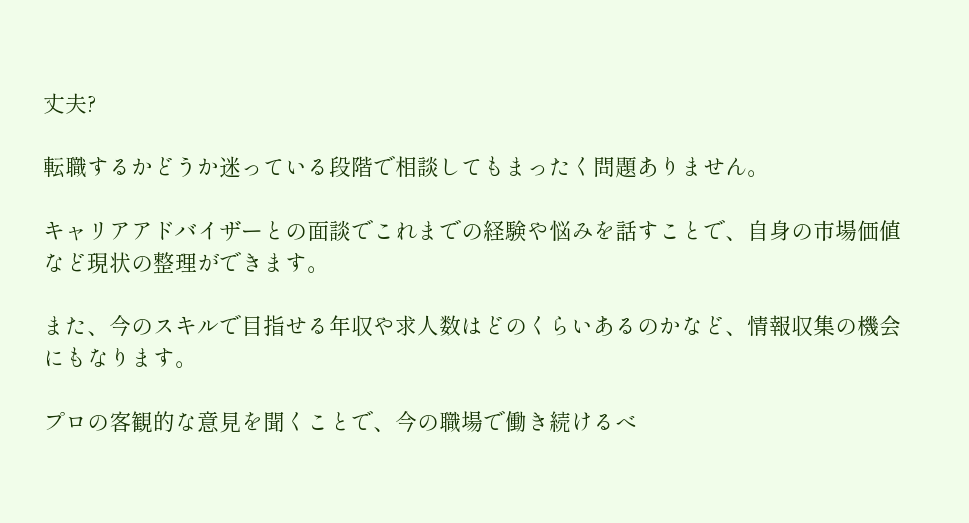丈夫?

転職するかどうか迷っている段階で相談してもまったく問題ありません。

キャリアアドバイザーとの面談でこれまでの経験や悩みを話すことで、自身の市場価値など現状の整理ができます。

また、今のスキルで目指せる年収や求人数はどのくらいあるのかなど、情報収集の機会にもなります。

プロの客観的な意見を聞くことで、今の職場で働き続けるべ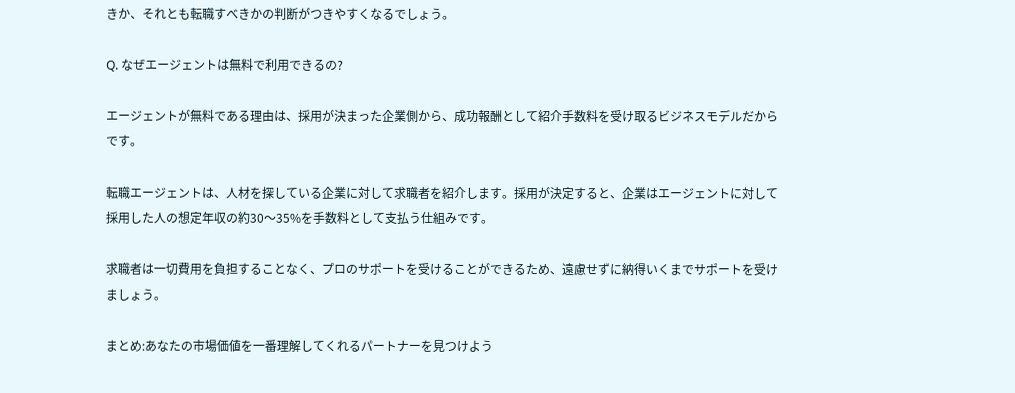きか、それとも転職すべきかの判断がつきやすくなるでしょう。

Q. なぜエージェントは無料で利用できるの?

エージェントが無料である理由は、採用が決まった企業側から、成功報酬として紹介手数料を受け取るビジネスモデルだからです。

転職エージェントは、人材を探している企業に対して求職者を紹介します。採用が決定すると、企業はエージェントに対して採用した人の想定年収の約30〜35%を手数料として支払う仕組みです。

求職者は一切費用を負担することなく、プロのサポートを受けることができるため、遠慮せずに納得いくまでサポートを受けましょう。

まとめ:あなたの市場価値を一番理解してくれるパートナーを見つけよう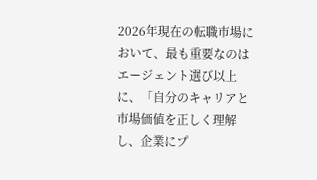2026年現在の転職市場において、最も重要なのはエージェント選び以上に、「自分のキャリアと市場価値を正しく理解し、企業にプ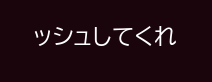ッシュしてくれ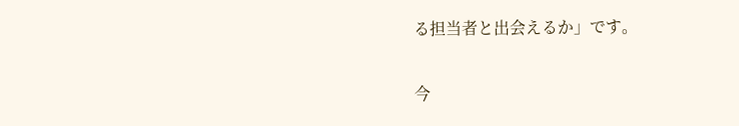る担当者と出会えるか」です。

今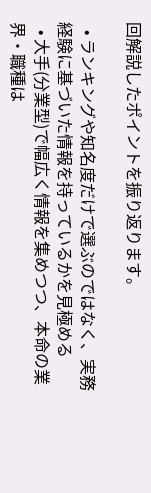回解説したポイントを振り返ります。

  • ランキングや知名度だけで選ぶのではなく、実務経験に基づいた情報を持っているかを見極める
  • 大手(分業型)で幅広く情報を集めつつ、本命の業界・職種は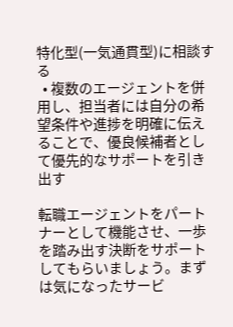特化型(一気通貫型)に相談する
  • 複数のエージェントを併用し、担当者には自分の希望条件や進捗を明確に伝えることで、優良候補者として優先的なサポートを引き出す

転職エージェントをパートナーとして機能させ、一歩を踏み出す決断をサポートしてもらいましょう。まずは気になったサービ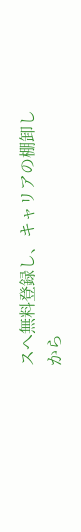スへ無料登録し、キャリアの棚卸しから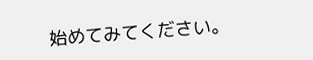始めてみてください。